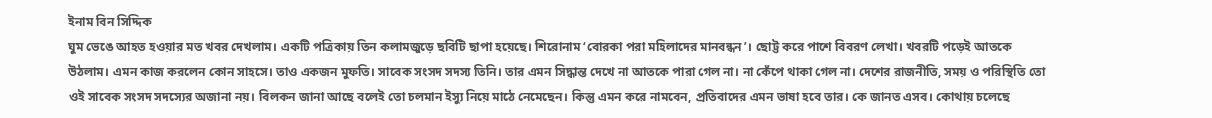ইনাম বিন সিদ্দিক
ঘুম ভেঙে আহত হওয়ার মত খবর দেখলাম। একটি পত্রিকায় তিন কলামজুড়ে ছবিটি ছাপা হয়েছে। শিরোনাম ‘বোরকা পরা মহিলাদের মানবন্ধন’। ছোট্ট করে পাশে বিবরণ লেখা। খবরটি পড়েই আতকে উঠলাম। এমন কাজ করলেন কোন সাহসে। তাও একজন মুফতি। সাবেক সংসদ সদস্য তিনি। তার এমন সিদ্ধান্ত দেখে না আতকে পারা গেল না। না কেঁপে থাকা গেল না। দেশের রাজনীতি, সময় ও পরিস্থিতি তো ওই সাবেক সংসদ সদস্যের অজানা নয়। বিলকন জানা আছে বলেই তো চলমান ইস্যু নিয়ে মাঠে নেমেছেন। কিন্তু এমন করে নামবেন, প্রতিবাদের এমন ভাষা হবে তার। কে জানত এসব। কোথায় চলেছে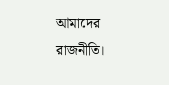আমাদের রাজনীতি।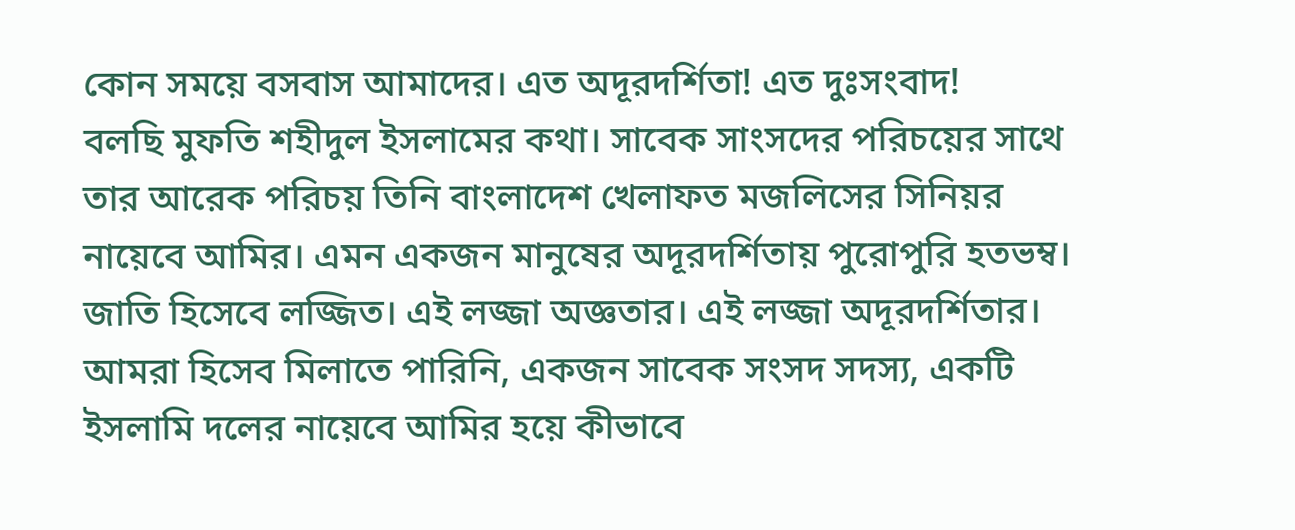কোন সময়ে বসবাস আমাদের। এত অদূরদর্শিতা! এত দুঃসংবাদ!
বলছি মুফতি শহীদুল ইসলামের কথা। সাবেক সাংসদের পরিচয়ের সাথে তার আরেক পরিচয় তিনি বাংলাদেশ খেলাফত মজলিসের সিনিয়র নায়েবে আমির। এমন একজন মানুষের অদূরদর্শিতায় পুরোপুরি হতভম্ব। জাতি হিসেবে লজ্জিত। এই লজ্জা অজ্ঞতার। এই লজ্জা অদূরদর্শিতার।
আমরা হিসেব মিলাতে পারিনি, একজন সাবেক সংসদ সদস্য, একটি ইসলামি দলের নায়েবে আমির হয়ে কীভাবে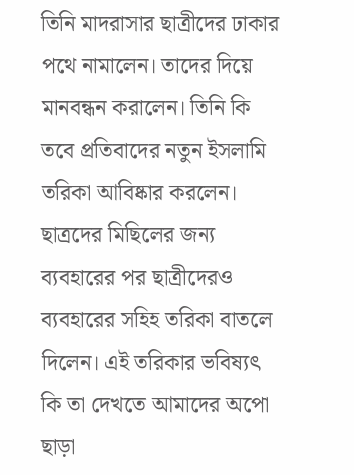তিনি মাদরাসার ছাত্রীদের ঢাকার পথে নামালেন। তাদের দিয়ে মানবন্ধন করালেন। তিনি কি তবে প্রতিবাদের নতুন ইসলামি তরিকা আবিষ্কার করলেন। ছাত্রদের মিছিলের জন্য ব্যবহারের পর ছাত্রীদেরও ব্যবহারের সহিহ তরিকা বাতলে দিলেন। এই তরিকার ভবিষ্যৎ কি তা দেখতে আমাদের অপো ছাড়া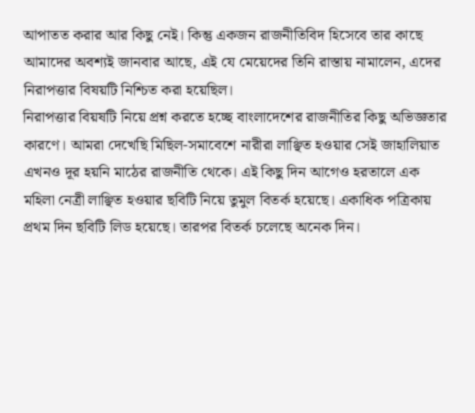আপাতত করার আর কিছু নেই। কিন্তু একজন রাজনীতিবিদ হিসেবে তার কাছে আমাদের অবশ্যই জানবার আছে, এই যে মেয়েদের তিনি রাস্তায় নামালেন, এদের নিরাপত্তার বিষয়টি নিশ্চিত করা হয়েছিল।
নিরাপত্তার বিয়ষটি নিয়ে প্রশ্ন করতে হচ্ছে বাংলাদেশের রাজনীতির কিছু অভিজ্ঞতার কারণে। আমরা দেখেছি মিছিল-সমাবেশে নারীরা লাঞ্ছিত হওয়ার সেই জাহালিয়াত এখনও দূর হয়নি মাঠের রাজনীতি থেকে। এই কিছু দিন আগেও হরতালে এক মহিলা নেত্রী লাঞ্ছিত হওয়ার ছবিটি নিয়ে তুমুল বিতর্ক হয়েছে। একাধিক পত্রিকায় প্রথম দিন ছবিটি লিড হয়েছে। তারপর বিতর্ক চলেছে অনেক দিন।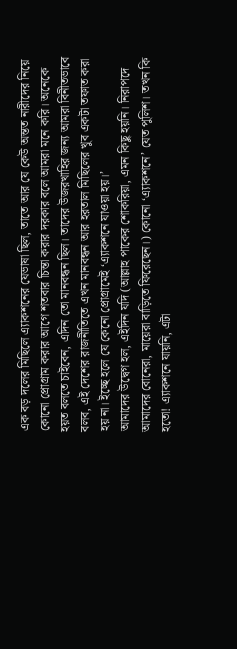এক বড় দলের মিছিলে এ্যাকশনের যেভাষা ছিল, তাতে আর যে কেউ অন্তত নারীদের নিয়ে কোনো প্রোগ্রাম করার আগে শতবার চিন্তা করার দরকার বলে আমরা মনে করি। অনেকে হয়ত বলতে চাইবেন, এদিন তো মানবন্ধন ছিল। তাদের উজরখাহির জন্য আমরা বিনীতভাবে বলব, এই দেশের রাজনীতিতে এখন মানবন্ধন আর হরতাল মিছিলের খুব একটা তফাত করা হয় না। ইচ্ছে হলে যে কেনো প্রোগ্রামেই ‘এ্যাকশনে যাওয়া হয়।’
আমাদের উদ্বেগ হল, এইদিন যদি (আল্লাহ পাকের শোকরিয়া, এমন কিছু হয়নি। নিরাপদে আমাদের বোনেরা, মায়েরা বাড়িতে ফিরেছেন।) কোনো ‘এ্যাকশনে’ যেত পুলিশ। তখন কি হতো! এ্যাকশনে যায়নি, এটা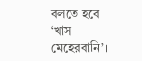বলতে হবে ‘খাস মেহেরবানি’।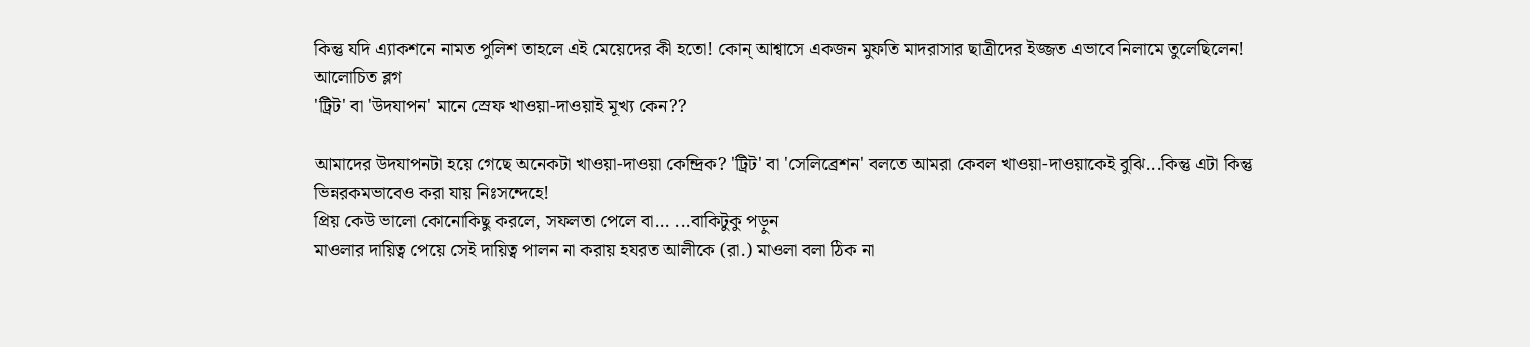কিন্তু যদি এ্যাকশনে নামত পুলিশ তাহলে এই মেয়েদের কী হতো! কোন্ আশ্বাসে একজন মুফতি মাদরাসার ছাত্রীদের ইজ্জত এভাবে নিলামে তুলেছিলেন!
আলোচিত ব্লগ
'ট্রিট' বা 'উদযাপন' মানে স্রেফ খাওয়া-দাওয়াই মূখ্য কেন??

আমাদের উদযাপনটা হয়ে গেছে অনেকটা খাওয়া-দাওয়া কেন্দ্রিক? 'ট্রিট' বা 'সেলিব্রেশন' বলতে আমরা কেবল খাওয়া-দাওয়াকেই বুঝি...কিন্তু এটা কিন্তু ভিন্নরকমভাবেও করা যায় নিঃসন্দেহে!
প্রিয় কেউ ভালো কোনোকিছু করলে, সফলতা পেলে বা... ...বাকিটুকু পড়ুন
মাওলার দায়িত্ব পেয়ে সেই দায়িত্ব পালন না করায় হযরত আলীকে (রা.) মাওলা বলা ঠিক না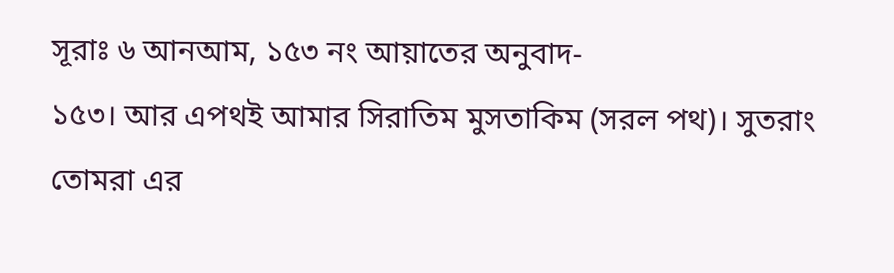সূরাঃ ৬ আনআম, ১৫৩ নং আয়াতের অনুবাদ-
১৫৩। আর এপথই আমার সিরাতিম মুসতাকিম (সরল পথ)। সুতরাং তোমরা এর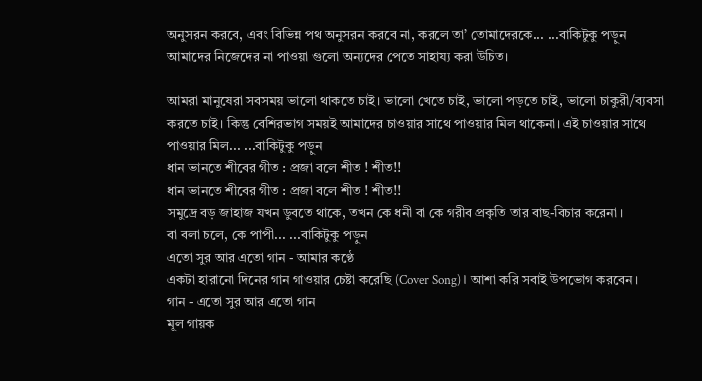অনুসরন করবে, এবং বিভিন্ন পথ অনুসরন করবে না, করলে তা’ তোমাদেরকে... ...বাকিটুকু পড়ুন
আমাদের নিজেদের না পাওয়া গুলো অন্যদের পেতে সাহায্য করা উচিত।

আমরা মানুষেরা সবসময় ভালো থাকতে চাই। ভালো খেতে চাই, ভালো পড়তে চাই, ভালো চাকুরী/ব্যবসা করতে চাই। কিন্তু বেশিরভাগ সময়ই আমাদের চাওয়ার সাথে পাওয়ার মিল থাকেনা। এই চাওয়ার সাথে পাওয়ার মিল... ...বাকিটুকু পড়ুন
ধান ভানতে শীবের গীত : প্রজা বলে শীত ! শীত!!
ধান ভানতে শীবের গীত : প্রজা বলে শীত ! শীত!!
সমুদ্রে বড় জাহাজ যখন ডুবতে থাকে, তখন কে ধনী বা কে গরীব প্রকৃতি তার বাছ-বিচার করেনা ।
বা বলা চলে, কে পাপী... ...বাকিটুকু পড়ুন
এতো সুর আর এতো গান - আমার কণ্ঠে
একটা হারানো দিনের গান গাওয়ার চেষ্টা করেছি (Cover Song)। আশা করি সবাই উপভোগ করবেন।
গান - এতো সুর আর এতো গান
মূল গায়ক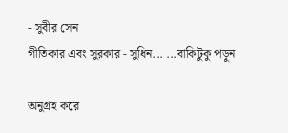- সুবীর সেন
গীতিকার এবং সুরকার - সুধিন... ...বাকিটুকু পড়ুন

অনুগ্রহ করে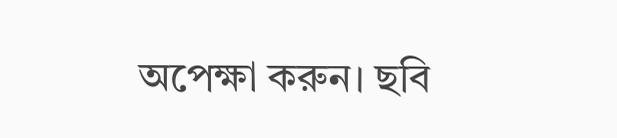অপেক্ষা করুন। ছবি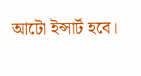আটো ইন্সার্ট হবে।